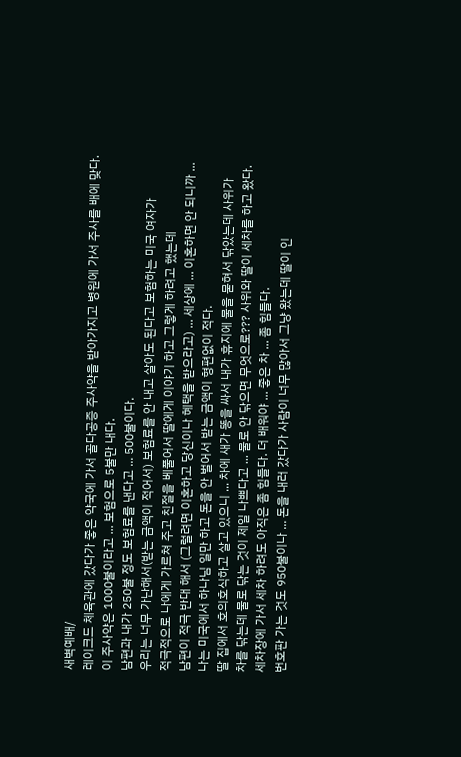새벽예배/
레이크드 체육관에 갔다가 좋은 약국에 가서 골다공증 주사약을 받아가지고 병원에 가서 주사를 배에 맞다.
이 주사약은 1000불이라고 ... 보험으로 5불만 내다.
남편과 내가 250불 정도 보험료를 낸다고 ... 500불이다.
우리는 너무 가난해서(받는 금액이 적어서) 보험료를 안 내고 살아도 된다고 보험하는 미국 여자가
적극적으로 나에게 가르쳐 주고 친절을 베풀어서 딸에게 이야기 하고 그렇게 하려고 했는데
남편이 적극 반대 해서 (그럴려면 이혼하고 당신이나 혜택을 받으라고) ... 세상에 ... 이혼하면 안 되니까 ...
나는 미국에서 하나님 일만 하고 돈을 안 벌어서 받는 금액이 형편없이 적다.
딸 집에서 호의호식하고 살고 있으니 ... 차에 새가 똥을 싸서 내가 휴지에 물을 묻혀서 닦았는데 사위가
차를 닦는데 물로 닦는 것이 제일 나쁘다고 ... 물로 안 닦으면 무엇으로??? 사위와 딸이 세차를 하고 왔다.
세차장에 가서 세차 하려도 아직은 좀 힘들다. 더 배워야 ... 좋은 차 ... 좀 힘들다.
번호판 가는 것도 950불이나 ... 돈을 내러 갔다가 사람이 너무 많아서 그냥 왔는데 딸이 인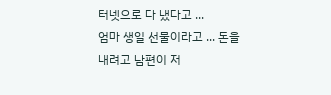터넷으로 다 냈다고 ...
엄마 생일 선물이라고 ... 돈을 내려고 남편이 저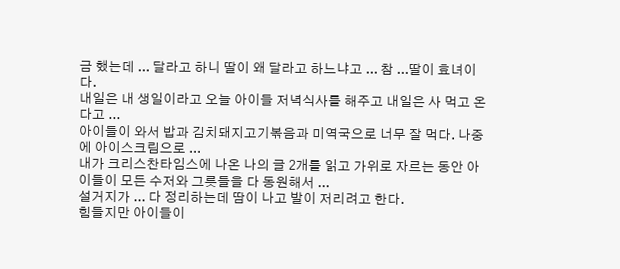금 했는데 ... 달라고 하니 딸이 왜 달라고 하느냐고 ... 참 ...딸이 효녀이다.
내일은 내 생일이라고 오늘 아이들 저녁식사를 해주고 내일은 사 먹고 온다고 ...
아이들이 와서 밥과 김치돼지고기볶음과 미역국으로 너무 잘 먹다. 나중에 아이스크림으로 ...
내가 크리스찬타임스에 나온 나의 글 2개를 읽고 가위로 자르는 동안 아이들이 모든 수저와 그릇들을 다 동원해서 ...
설거지가 ... 다 정리하는데 땀이 나고 발이 저리려고 한다.
힘들지만 아이들이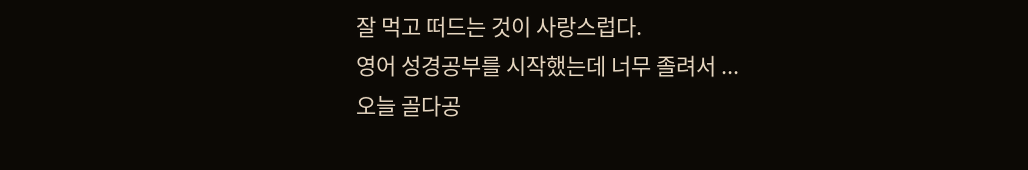잘 먹고 떠드는 것이 사랑스럽다.
영어 성경공부를 시작했는데 너무 졸려서 ...
오늘 골다공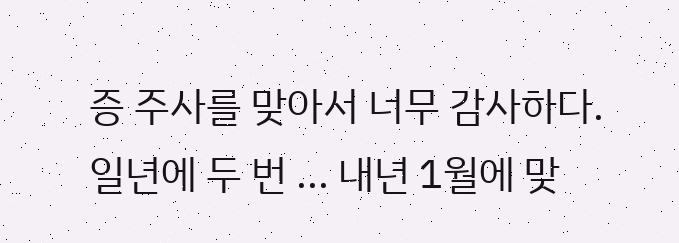증 주사를 맞아서 너무 감사하다.
일년에 두 번 ... 내년 1월에 맞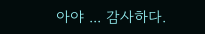아야 ... 감사하다.